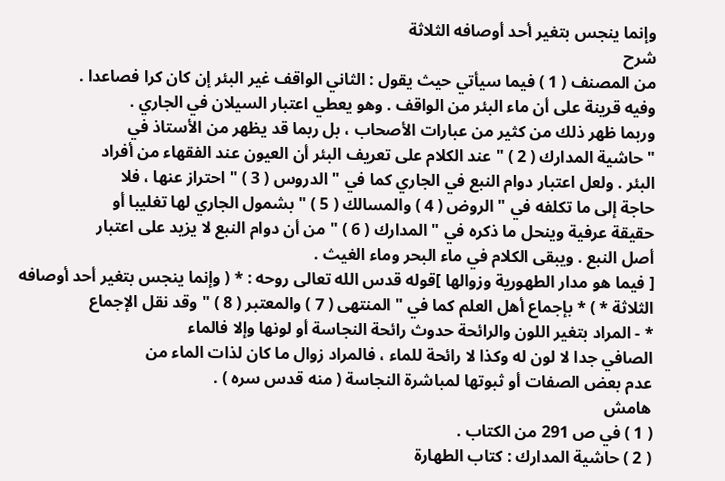وإنما ينجس بتغير أحد أوصافه الثلاثة
شرح
من المصنف ( 1 ) فيما سيأتي حيث يقول : الثاني الواقف غير البئر إن كان كرا فصاعدا .
وفيه قرينة على أن ماء البئر من الواقف . وهو يعطي اعتبار السيلان في الجاري .
وربما ظهر ذلك من كثير من عبارات الأصحاب ، بل ربما قد يظهر من الأستاذ في
" حاشية المدارك ( 2 ) " عند الكلام على تعريف البئر أن العيون عند الفقهاء من أفراد
البئر . ولعل اعتبار دوام النبع في الجاري كما في " الدروس ( 3 ) " احتراز عنها ، فلا
حاجة إلى ما تكلفه في " الروض ( 4 ) والمسالك ( 5 ) " بشمول الجاري لها تغليبا أو
حقيقة عرفية وينحل ما ذكره في " المدارك ( 6 ) " من أن دوام النبع لا يزيد على اعتبار
أصل النبع . ويبقى الكلام في ماء البحر وماء الغيث .
[ فيما هو مدار الطهورية وزوالها ]قوله قدس الله تعالى روحه : * ( وإنما ينجس بتغير أحد أوصافه
الثلاثة * ) * بإجماع أهل العلم كما في " المنتهى ( 7 ) والمعتبر ( 8 ) " وقد نقل الإجماع
* - المراد بتغير اللون والرائحة حدوث رائحة النجاسة أو لونها وإلا فالماء
الصافي جدا لا لون له وكذا لا رائحة للماء ، فالمراد زوال ما كان لذات الماء من
عدم بعض الصفات أو ثبوتها لمباشرة النجاسة ( منه قدس سره ) .
هامش
( 1 ) في ص 291 من الكتاب .
( 2 ) حاشية المدارك : كتاب الطهارة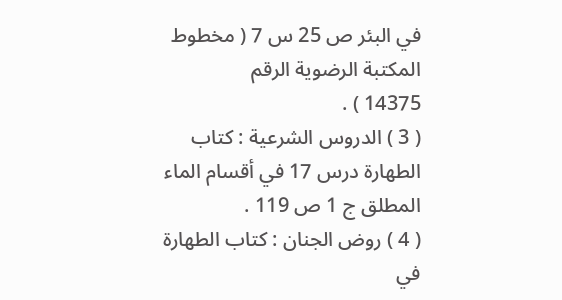في البئر ص 25 س 7 ( مخطوط المكتبة الرضوية الرقم
14375 ) .
( 3 ) الدروس الشرعية : كتاب الطهارة درس 17 في أقسام الماء المطلق ج 1 ص 119 .
( 4 ) روض الجنان : كتاب الطهارة في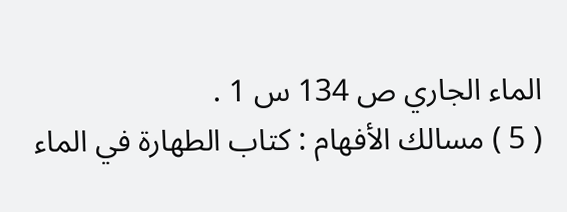الماء الجاري ص 134 س 1 .
( 5 ) مسالك الأفهام : كتاب الطهارة في الماء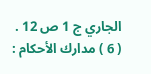الجاري ج 1 ص 12 .
( 6 ) مدارك الأحكام :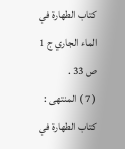كتاب الطهارة في الماء الجاري ج 1 ص 33 .
( 7 ) المنتهى : كتاب الطهارة في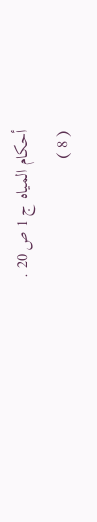أحكام المياه ج 1 ص 20 .
( 8 )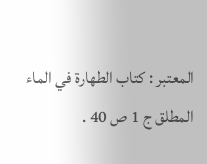المعتبر : كتاب الطهارة في الماء المطلق ج 1 ص 40 .